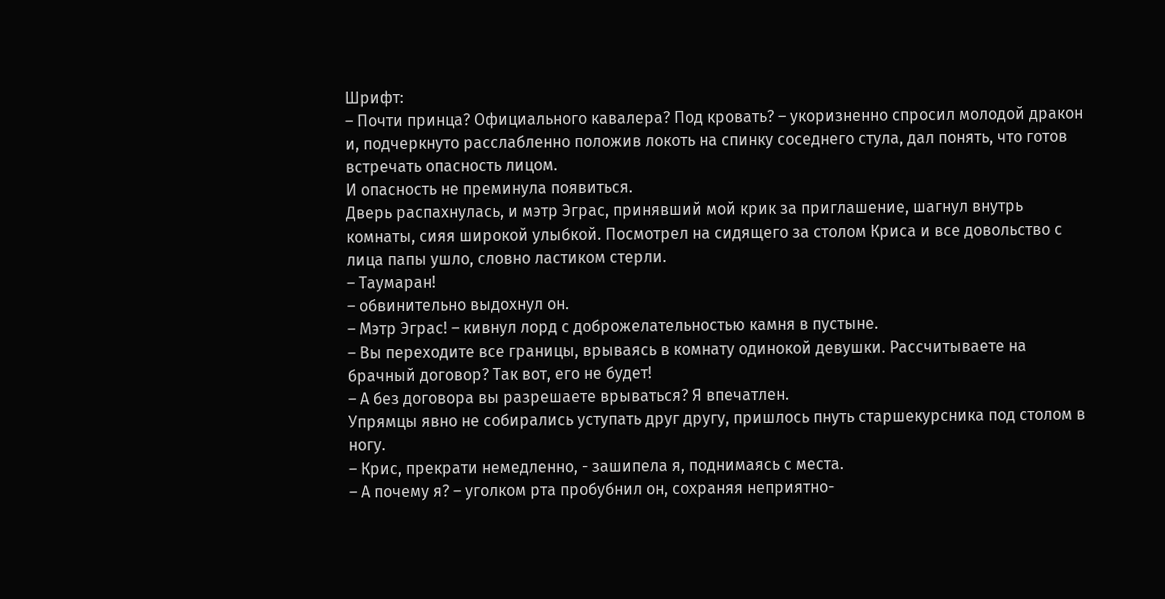Шрифт:
– Почти принца? Официального кавалера? Под кровать? – укоризненно спросил молодой дракон и, подчеркнуто расслабленно положив локоть на спинку соседнего стула, дал понять, что готов встречать опасность лицом.
И опасность не преминула появиться.
Дверь распахнулась, и мэтр Эграс, принявший мой крик за приглашение, шагнул внутрь комнаты, сияя широкой улыбкой. Посмотрел на сидящего за столом Криса и все довольство с лица папы ушло, словно ластиком стерли.
– Таумаран!
– обвинительно выдохнул он.
– Мэтр Эграс! – кивнул лорд с доброжелательностью камня в пустыне.
– Вы переходите все границы, врываясь в комнату одинокой девушки. Рассчитываете на брачный договор? Так вот, его не будет!
– А без договора вы разрешаете врываться? Я впечатлен.
Упрямцы явно не собирались уступать друг другу, пришлось пнуть старшекурсника под столом в ногу.
– Крис, прекрати немедленно, - зашипела я, поднимаясь с места.
– А почему я? – уголком рта пробубнил он, сохраняя неприятно-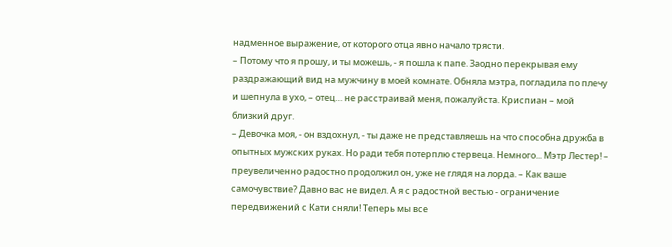надменное выражение, от которого отца явно начало трясти.
– Потому что я прошу, и ты можешь, - я пошла к папе. Заодно перекрывая ему раздражающий вид на мужчину в моей комнате. Обняла мэтра, погладила по плечу и шепнула в ухо, – отец… не расстраивай меня, пожалуйста. Криспиан – мой близкий друг.
– Девочка моя, - он вздохнул, - ты даже не представляешь на что способна дружба в опытных мужских руках. Но ради тебя потерплю стервеца. Немного... Мэтр Лестер! – преувеличенно радостно продолжил он, уже не глядя на лорда. – Как ваше самочувствие? Давно вас не видел. А я с радостной вестью - ограничение передвижений с Кати сняли! Теперь мы все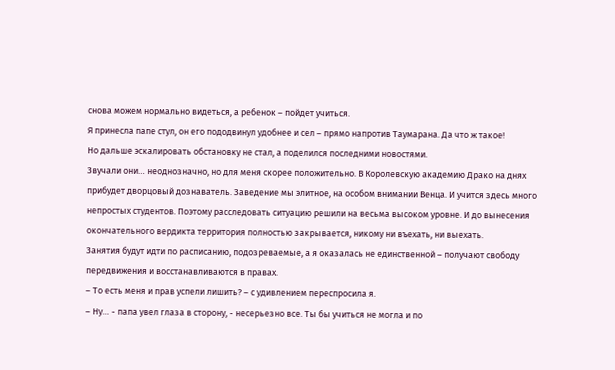снова можем нормально видеться, а ребенок – пойдет учиться.
Я принесла папе стул, он его пододвинул удобнее и сел – прямо напротив Таумарана. Да что ж такое!
Но дальше эскалировать обстановку не стал, а поделился последними новостями.
Звучали они… неоднозначно, но для меня скорее положительно. В Королевскую академию Драко на днях прибудет дворцовый дознаватель. Заведение мы элитное, на особом внимании Венца. И учится здесь много непростых студентов. Поэтому расследовать ситуацию решили на весьма высоком уровне. И до вынесения окончательного вердикта территория полностью закрывается, никому ни въехать, ни выехать.
Занятия будут идти по расписанию, подозреваемые, а я оказалась не единственной – получают свободу передвижения и восстанавливаются в правах.
– То есть меня и прав успели лишить? – с удивлением переспросила я.
– Ну… - папа увел глаза в сторону, - несерьезно все. Ты бы учиться не могла и по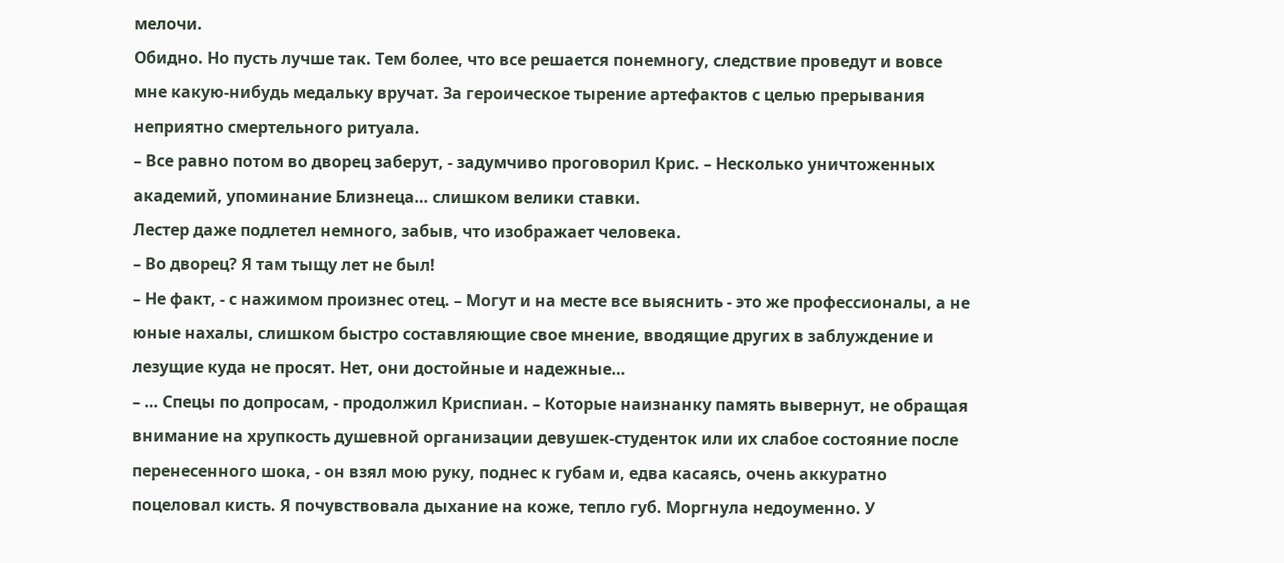мелочи.
Обидно. Но пусть лучше так. Тем более, что все решается понемногу, следствие проведут и вовсе мне какую-нибудь медальку вручат. За героическое тырение артефактов с целью прерывания неприятно смертельного ритуала.
– Все равно потом во дворец заберут, - задумчиво проговорил Крис. – Несколько уничтоженных академий, упоминание Близнеца… слишком велики ставки.
Лестер даже подлетел немного, забыв, что изображает человека.
– Во дворец? Я там тыщу лет не был!
– Не факт, - с нажимом произнес отец. – Могут и на месте все выяснить - это же профессионалы, а не юные нахалы, слишком быстро составляющие свое мнение, вводящие других в заблуждение и лезущие куда не просят. Нет, они достойные и надежные…
– … Спецы по допросам, - продолжил Криспиан. – Которые наизнанку память вывернут, не обращая внимание на хрупкость душевной организации девушек-студенток или их слабое состояние после перенесенного шока, - он взял мою руку, поднес к губам и, едва касаясь, очень аккуратно поцеловал кисть. Я почувствовала дыхание на коже, тепло губ. Моргнула недоуменно. У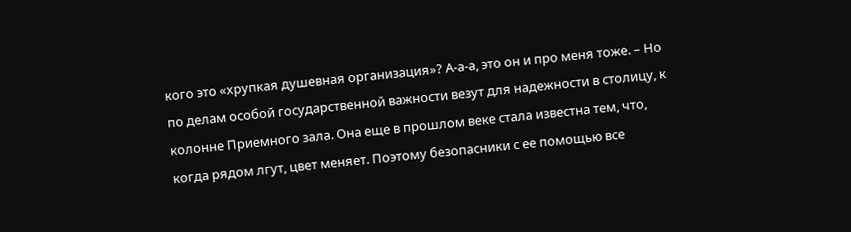кого это «хрупкая душевная организация»? А-а-а, это он и про меня тоже. – Но по делам особой государственной важности везут для надежности в столицу, к колонне Приемного зала. Она еще в прошлом веке стала известна тем, что, когда рядом лгут, цвет меняет. Поэтому безопасники с ее помощью все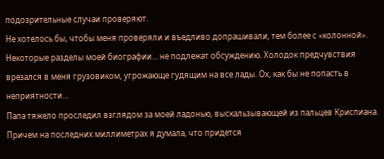подозрительные случаи проверяют.
Не хотелось бы, чтобы меня проверяли и въедливо допрашивали, тем более с «колонной». Некоторые разделы моей биографии… не подлежат обсуждению. Холодок предчувствия врезался в меня грузовиком, угрожающе гудящим на все лады. Ох, как бы не попасть в неприятности…
Папа тяжело проследил взглядом за моей ладонью, выскальзывающей из пальцев Криспиана. Причем на последних миллиметрах я думала, что придется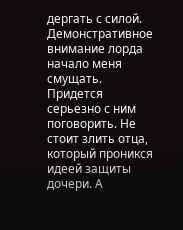дергать с силой. Демонстративное внимание лорда начало меня смущать. Придется серьезно с ним поговорить. Не стоит злить отца, который проникся идеей защиты дочери. А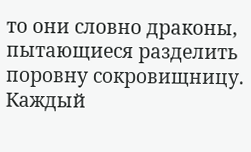то они словно драконы, пытающиеся разделить поровну сокровищницу. Каждый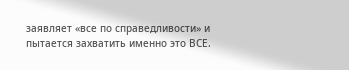заявляет «все по справедливости» и пытается захватить именно это ВСЕ.